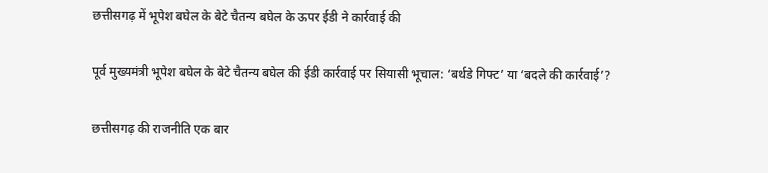छत्तीसगढ़ में भूपेश बघेल के बेटे चैतन्य बघेल के ऊपर ईडी ने कार्रवाई की

पूर्व मुख्यमंत्री भूपेश बघेल के बेटे चैतन्य बघेल की ईडी कार्रवाई पर सियासी भूचाल: ‘बर्थडे गिफ्ट’ या ‘बदले की कार्रवाई’?

छत्तीसगढ़ की राजनीति एक बार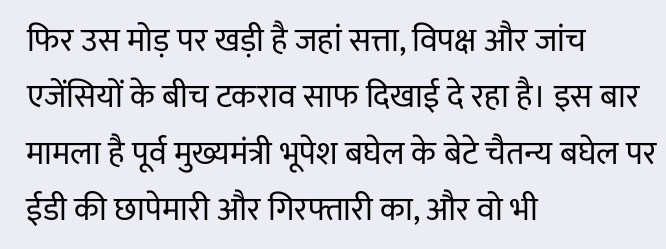फिर उस मोड़ पर खड़ी है जहां सत्ता, विपक्ष और जांच एजेंसियों के बीच टकराव साफ दिखाई दे रहा है। इस बार मामला है पूर्व मुख्यमंत्री भूपेश बघेल के बेटे चैतन्य बघेल पर ईडी की छापेमारी और गिरफ्तारी का, और वो भी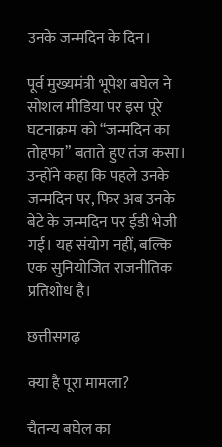उनके जन्मदिन के दिन।

पूर्व मुख्यमंत्री भूपेश बघेल ने सोशल मीडिया पर इस पूरे घटनाक्रम को “जन्मदिन का तोहफा” बताते हुए तंज कसा। उन्होंने कहा कि पहले उनके जन्मदिन पर, फिर अब उनके बेटे के जन्मदिन पर ईडी भेजी गई। यह संयोग नहीं, बल्कि एक सुनियोजित राजनीतिक प्रतिशोध है।

छत्तीसगढ़

क्या है पूरा मामला?

चैतन्य बघेल का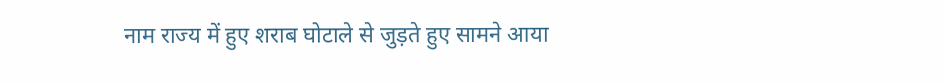नाम राज्य में हुए शराब घोटाले से जुड़ते हुए सामने आया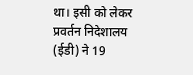था। इसी को लेकर प्रवर्तन निदेशालय (ईडी) ने 19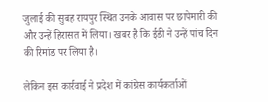जुलाई की सुबह रायपुर स्थित उनके आवास पर छापेमारी की और उन्हें हिरासत में लिया। खबर है कि ईडी ने उन्हें पांच दिन की रिमांड पर लिया है।

लेकिन इस कार्रवाई ने प्रदेश में कांग्रेस कार्यकर्ताओं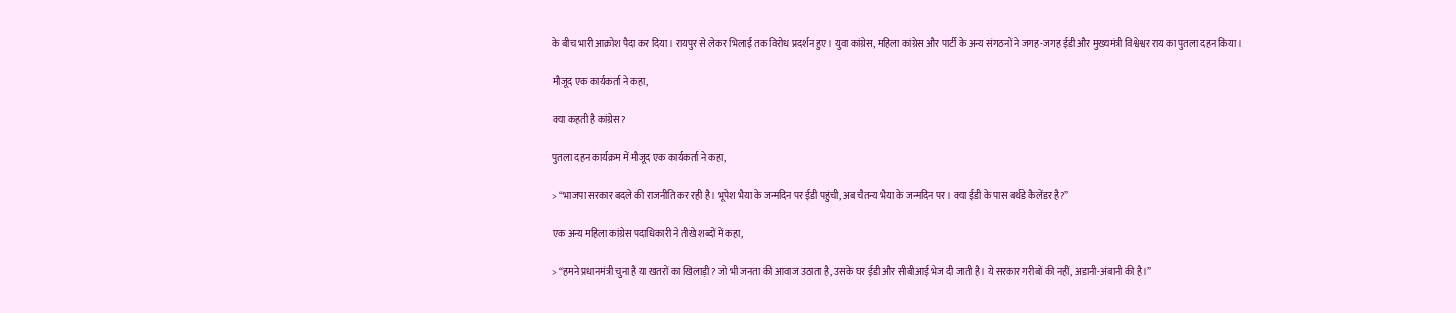के बीच भारी आक्रोश पैदा कर दिया। रायपुर से लेकर भिलाई तक विरोध प्रदर्शन हुए। युवा कांग्रेस, महिला कांग्रेस और पार्टी के अन्य संगठनों ने जगह-जगह ईडी और मुख्यमंत्री विश्वेश्वर राय का पुतला दहन किया।

मौजूद एक कार्यकर्ता ने कहा,

क्या कहती है कांग्रेस?

पुतला दहन कार्यक्रम में मौजूद एक कार्यकर्ता ने कहा,

> “भाजपा सरकार बदले की राजनीति कर रही है। भूपेश भैया के जन्मदिन पर ईडी पहुंची, अब चैतन्य भैया के जन्मदिन पर। क्या ईडी के पास बर्थडे कैलेंडर है?”

एक अन्य महिला कांग्रेस पदाधिकारी ने तीखे शब्दों में कहा,

> “हमने प्रधानमंत्री चुना है या खतरों का खिलाड़ी? जो भी जनता की आवाज उठाता है, उसके घर ईडी और सीबीआई भेज दी जाती है। ये सरकार गरीबों की नहीं, अडानी-अंबानी की है।”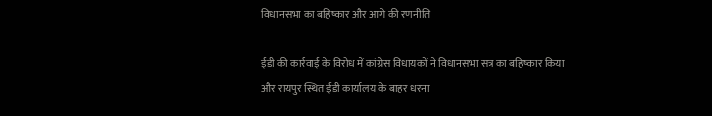विधानसभा का बहिष्कार और आगे की रणनीति

ईडी की कार्रवाई के विरोध में कांग्रेस विधायकों ने विधानसभा सत्र का बहिष्कार किया और रायपुर स्थित ईडी कार्यालय के बाहर धरना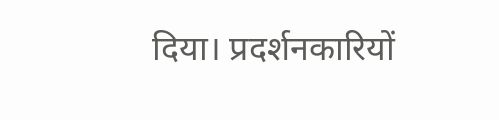दिया। प्रदर्शनकारियों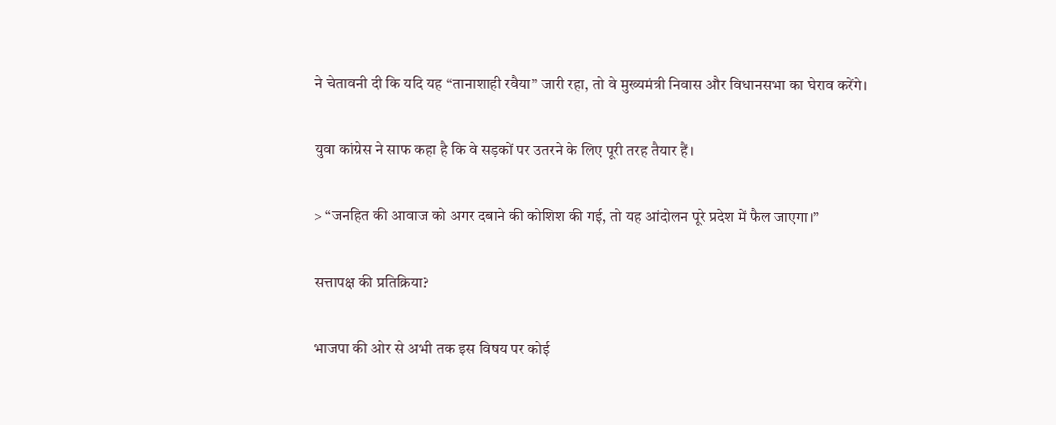ने चेतावनी दी कि यदि यह “तानाशाही रवैया” जारी रहा, तो वे मुख्यमंत्री निवास और विधानसभा का घेराव करेंगे।

युवा कांग्रेस ने साफ कहा है कि वे सड़कों पर उतरने के लिए पूरी तरह तैयार हैं।

> “जनहित की आवाज को अगर दबाने की कोशिश की गई, तो यह आंदोलन पूरे प्रदेश में फैल जाएगा।”

सत्तापक्ष की प्रतिक्रिया?

भाजपा की ओर से अभी तक इस विषय पर कोई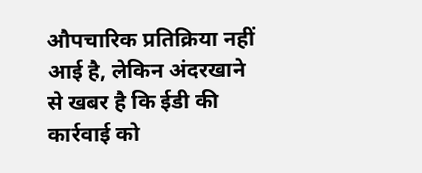औपचारिक प्रतिक्रिया नहीं आई है, लेकिन अंदरखाने से खबर है कि ईडी की कार्रवाई को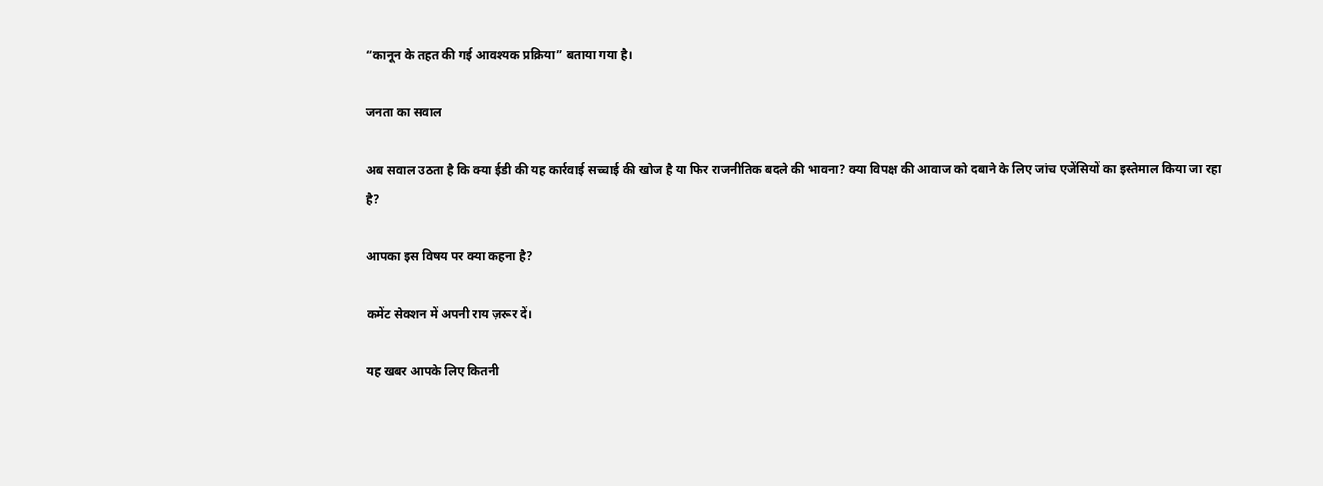“कानून के तहत की गई आवश्यक प्रक्रिया” बताया गया है।

जनता का सवाल

अब सवाल उठता है कि क्या ईडी की यह कार्रवाई सच्चाई की खोज है या फिर राजनीतिक बदले की भावना? क्या विपक्ष की आवाज को दबाने के लिए जांच एजेंसियों का इस्तेमाल किया जा रहा है?

आपका इस विषय पर क्या कहना है?

कमेंट सेक्शन में अपनी राय ज़रूर दें।

यह खबर आपके लिए कितनी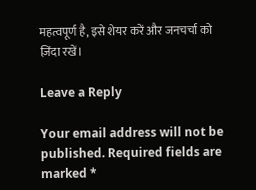महत्वपूर्ण है, इसे शेयर करें और जनचर्चा को ज़िंदा रखें।

Leave a Reply

Your email address will not be published. Required fields are marked *